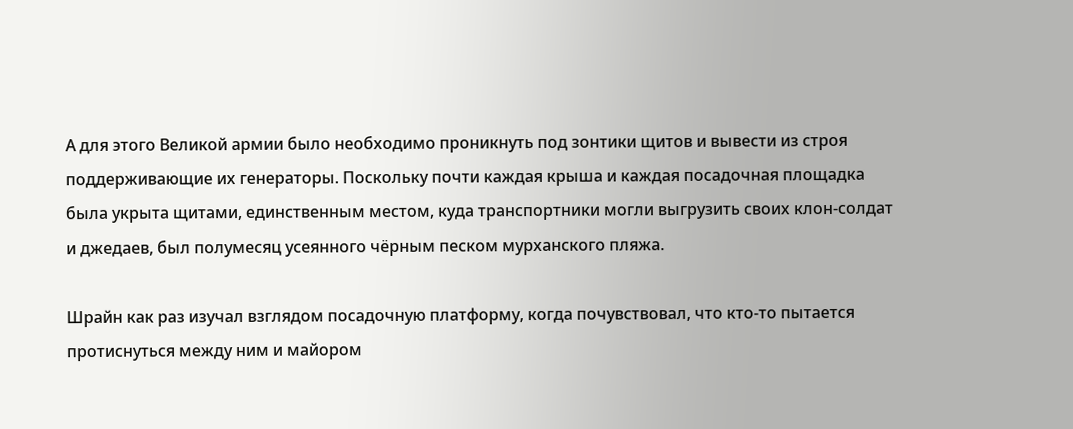А для этого Великой армии было необходимо проникнуть под зонтики щитов и вывести из строя поддерживающие их генераторы. Поскольку почти каждая крыша и каждая посадочная площадка была укрыта щитами, единственным местом, куда транспортники могли выгрузить своих клон-солдат и джедаев, был полумесяц усеянного чёрным песком мурханского пляжа.

Шрайн как раз изучал взглядом посадочную платформу, когда почувствовал, что кто-то пытается протиснуться между ним и майором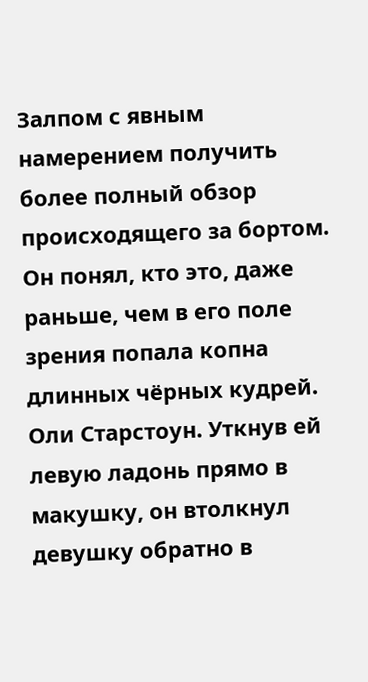Залпом с явным намерением получить более полный обзор происходящего за бортом. Он понял, кто это, даже раньше, чем в его поле зрения попала копна длинных чёрных кудрей. Оли Старстоун. Уткнув ей левую ладонь прямо в макушку, он втолкнул девушку обратно в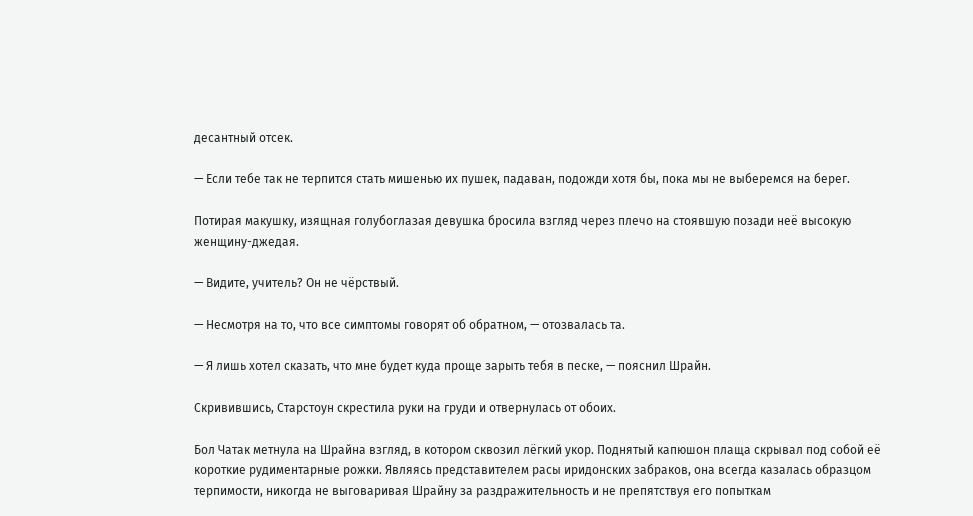десантный отсек.

— Если тебе так не терпится стать мишенью их пушек, падаван, подожди хотя бы, пока мы не выберемся на берег.

Потирая макушку, изящная голубоглазая девушка бросила взгляд через плечо на стоявшую позади неё высокую женщину-джедая.

— Видите, учитель? Он не чёрствый.

— Несмотря на то, что все симптомы говорят об обратном, — отозвалась та.

— Я лишь хотел сказать, что мне будет куда проще зарыть тебя в песке, — пояснил Шрайн.

Скривившись, Старстоун скрестила руки на груди и отвернулась от обоих.

Бол Чатак метнула на Шрайна взгляд, в котором сквозил лёгкий укор. Поднятый капюшон плаща скрывал под собой её короткие рудиментарные рожки. Являясь представителем расы иридонских забраков, она всегда казалась образцом терпимости, никогда не выговаривая Шрайну за раздражительность и не препятствуя его попыткам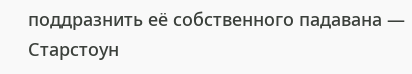поддразнить её собственного падавана — Старстоун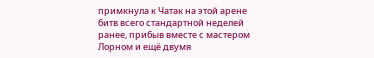примкнула к Чатак на этой арене битв всего стандартной неделей ранее, прибыв вместе с мастером Лорном и ещё двумя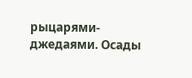рыцарями-джедаями. Осады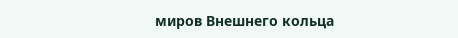миров Внешнего кольца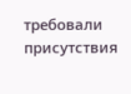требовали присутствия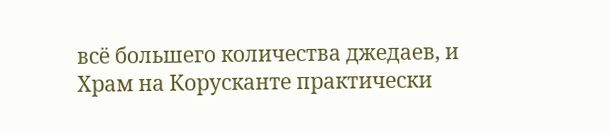всё большего количества джедаев, и Храм на Корусканте практически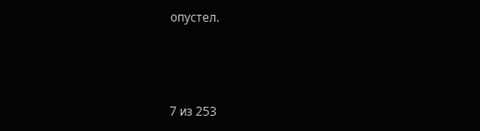опустел.



7 из 253